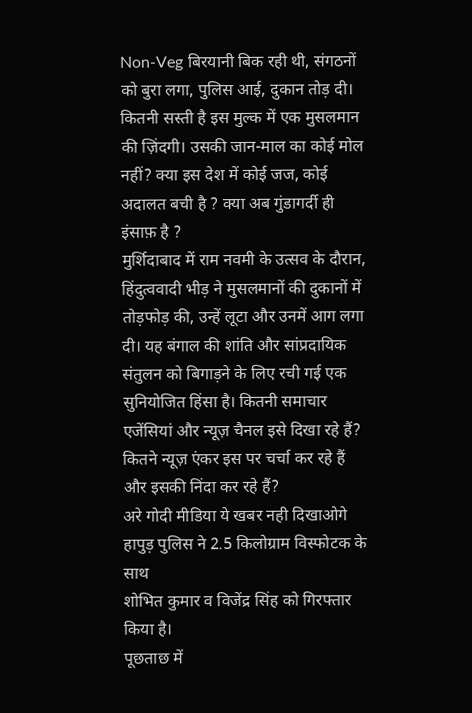Non-Veg बिरयानी बिक रही थी, संगठनों को बुरा लगा, पुलिस आई, दुकान तोड़ दी।
कितनी सस्ती है इस मुल्क में एक मुसलमान की ज़िंदगी। उसकी जान-माल का कोई मोल नहीं? क्या इस देश में कोई जज, कोई अदालत बची है ? क्या अब गुंडागर्दी ही इंसाफ़ है ?
मुर्शिदाबाद में राम नवमी के उत्सव के दौरान, हिंदुत्ववादी भीड़ ने मुसलमानों की दुकानों में तोड़फोड़ की, उन्हें लूटा और उनमें आग लगा दी। यह बंगाल की शांति और सांप्रदायिक संतुलन को बिगाड़ने के लिए रची गई एक सुनियोजित हिंसा है। कितनी समाचार एजेंसियां और न्यूज़ चैनल इसे दिखा रहे हैं? कितने न्यूज़ एंकर इस पर चर्चा कर रहे हैं और इसकी निंदा कर रहे हैं?
अरे गोदी मीडिया ये खबर नही दिखाओगे
हापुड़ पुलिस ने 2.5 किलोग्राम विस्फोटक के साथ
शोभित कुमार व विजेंद्र सिंह को गिरफ्तार किया है।
पूछताछ में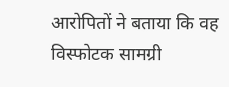आरोपितों ने बताया कि वह विस्फोटक सामग्री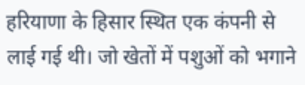हरियाणा के हिसार स्थित एक कंपनी से लाई गई थी। जो खेतों में पशुओं को भगाने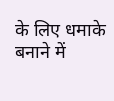के लिए धमाके बनाने में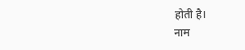होती है।
नाम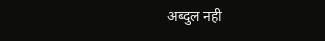अब्दुल नही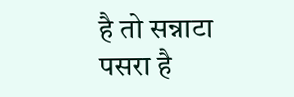है तो सन्नाटा पसरा है